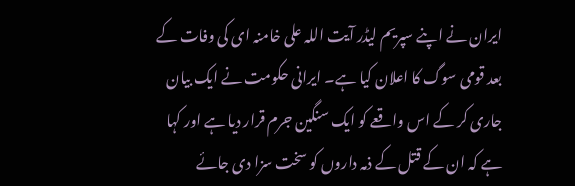ایران نے اپنے سپریم لیڈر آیت اللہ علی خامنہ ای کی وفات کے بعد قومی سوگ کا اعلان کیا ہے۔ ایرانی حکومت نے ایک بیان جاری کر کے اس واقعے کو ایک سنگین جرم قرار دیا ہے اور کہا ہے کہ ان کے قتل کے ذمہ داروں کو سخت سزا دی جائے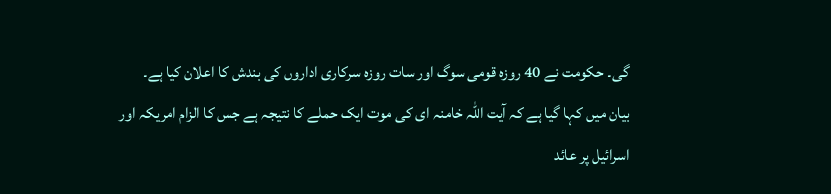گی۔ حکومت نے 40 روزہ قومی سوگ اور سات روزہ سرکاری اداروں کی بندش کا اعلان کیا ہے۔
بیان میں کہا گیا ہے کہ آیت اللہ خامنہ ای کی موت ایک حملے کا نتیجہ ہے جس کا الزام امریکہ اور اسرائیل پر عائد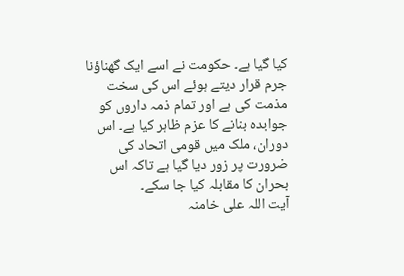کیا گیا ہے۔ حکومت نے اسے ایک گھناؤنا جرم قرار دیتے ہوئے اس کی سخت مذمت کی ہے اور تمام ذمہ داروں کو جوابدہ بنانے کا عزم ظاہر کیا ہے۔ اس دوران، ملک میں قومی اتحاد کی ضرورت پر زور دیا گیا ہے تاکہ اس بحران کا مقابلہ کیا جا سکے۔
آیت اللہ علی خامنہ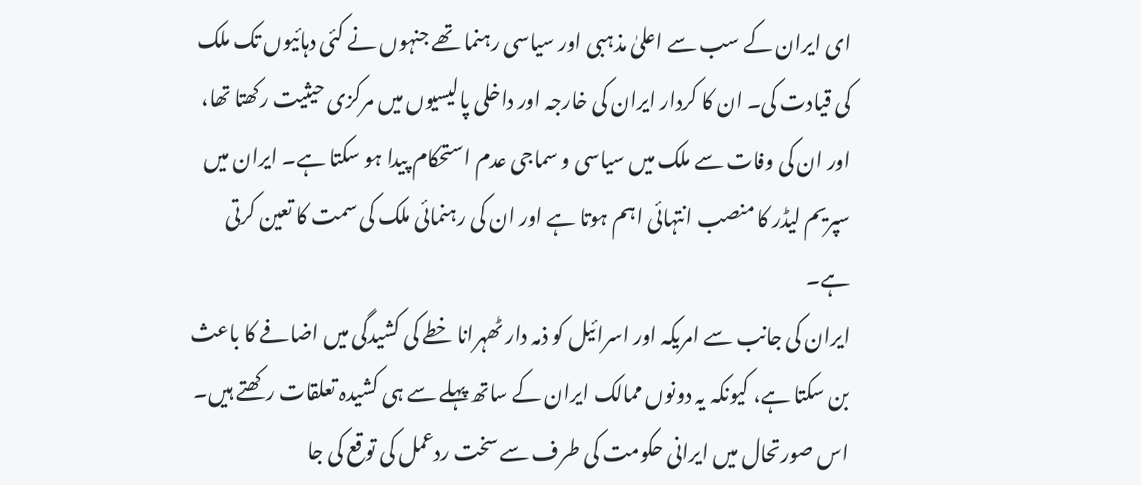ای ایران کے سب سے اعلیٰ مذہبی اور سیاسی رہنما تھے جنہوں نے کئی دہائیوں تک ملک کی قیادت کی۔ ان کا کردار ایران کی خارجہ اور داخلی پالیسیوں میں مرکزی حیثیت رکھتا تھا، اور ان کی وفات سے ملک میں سیاسی و سماجی عدم استحکام پیدا ہو سکتا ہے۔ ایران میں سپریم لیڈر کا منصب انتہائی اہم ہوتا ہے اور ان کی رہنمائی ملک کی سمت کا تعین کرتی ہے۔
ایران کی جانب سے امریکہ اور اسرائیل کو ذمہ دار ٹھہرانا خطے کی کشیدگی میں اضافے کا باعث بن سکتا ہے، کیونکہ یہ دونوں ممالک ایران کے ساتھ پہلے سے ہی کشیدہ تعلقات رکھتے ہیں۔ اس صورتحال میں ایرانی حکومت کی طرف سے سخت ردعمل کی توقع کی جا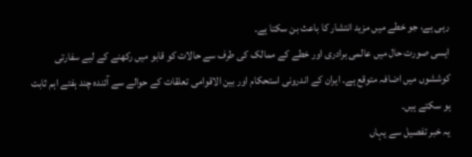رہی ہے، جو خطے میں مزید انتشار کا باعث بن سکتا ہے۔
ایسی صورت حال میں عالمی برادری اور خطے کے ممالک کی طرف سے حالات کو قابو میں رکھنے کے لیے سفارتی کوششوں میں اضافہ متوقع ہے۔ ایران کے اندرونی استحکام اور بین الاقوامی تعلقات کے حوالے سے آئندہ چند ہفتے اہم ثابت ہو سکتے ہیں۔
یہ خبر تفصیل سے یہاں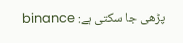پڑھی جا سکتی ہے: binance